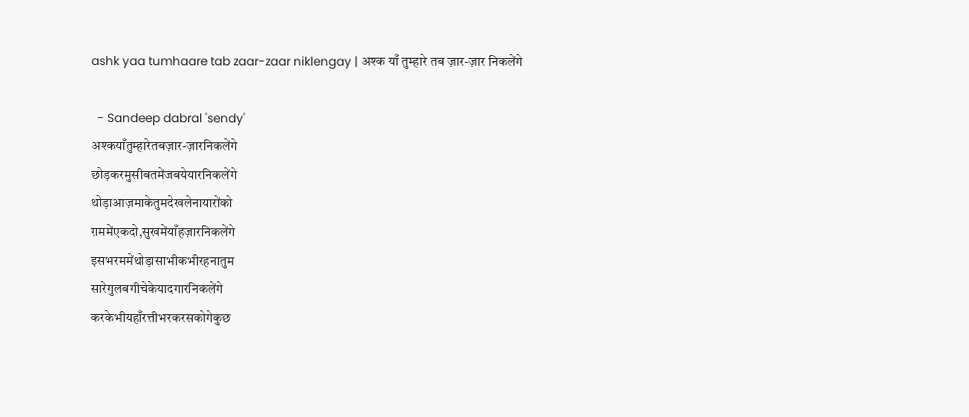ashk yaa tumhaare tab zaar-zaar niklengay | अश्क याँ तुम्हारे तब ज़ार-ज़ार निकलेंगे

  - Sandeep dabral 'sendy'
अश्कयाँतुम्हारेतबज़ार-ज़ारनिकलेंगे
छोड़करमुसीबतमेंजबयेयारनिकलेंगे
थोड़ाआज़माकेतुमदेखलेनायारोंको
ग़ममेंएकदो,सुखमेंयाँहज़ारनिकलेंगे
इसभरममेंथोड़ासाभीकभीरहनातुम
सारेगुलबगीचेकेयादगारनिकलेंगे
करकेभीयहाँरत्तीभरकरसकोगेकुछ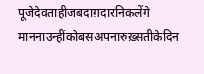पूजेदेवताहीजबदाग़दारनिकलेंगे
माननाउन्हींकोबसअपनारुख़्सतीकेदिन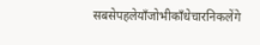सबसेपहलेयाँजोभीकाँधेचारनिकलेंगे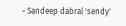- Sandeep dabral 'sendy'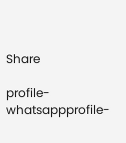Share

profile-whatsappprofile-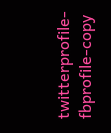twitterprofile-fbprofile-copy